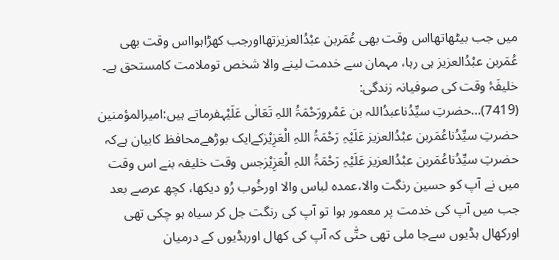میں جب بیٹھاتھااس وقت بھی عُمَربن عبْدُالعزیزتھااورجب کھڑاہوااس وقت بھی عُمَربن عبْدُالعزیز ہی رہا، مہمان سے خدمت لینے والا شخص توملامت کامستحق ہے۔
خلیفَۂ وقت کی صوفیانہ زندگی:
(7419)…حضرتِ سیِّدُناعبدُاللہ بن عَمْرورَحْمَۃُ اللہِ تَعَالٰی عَلَیْہفرماتے ہیں:امیرالمؤمنین حضرتِ سیِّدُناعُمَربن عبْدُالعزیز عَلَیْہِ رَحْمَۃُ اللہِ الْعَزِیْزکےایک بوڑھےمحافظ کابیان ہےکہ حضرتِ سیِّدُناعُمَربن عبْدُالعزیز عَلَیْہِ رَحْمَۃُ اللہِ الْعَزِیْزجس وقت خلیفہ بنے اس وقت میں نے آپ کو حسین رنگت والا،عمدہ لباس والا اورخُوب رُو دیکھا، کچھ عرصے بعد جب میں آپ کی خدمت پر معمور ہوا تو آپ کی رنگت جل کر سیاہ ہو چکی تھی اورکھال ہڈیوں سےجا ملی تھی حتّٰی کہ آپ کی کھال اورہڈیوں کے درمیان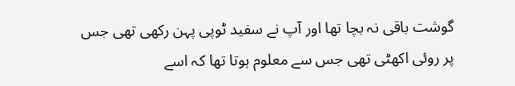گوشت باقی نہ بچا تھا اور آپ نے سفید ٹوپی پہن رکھی تھی جس پر روئی اکھٹی تھی جس سے معلوم ہوتا تھا کہ اسے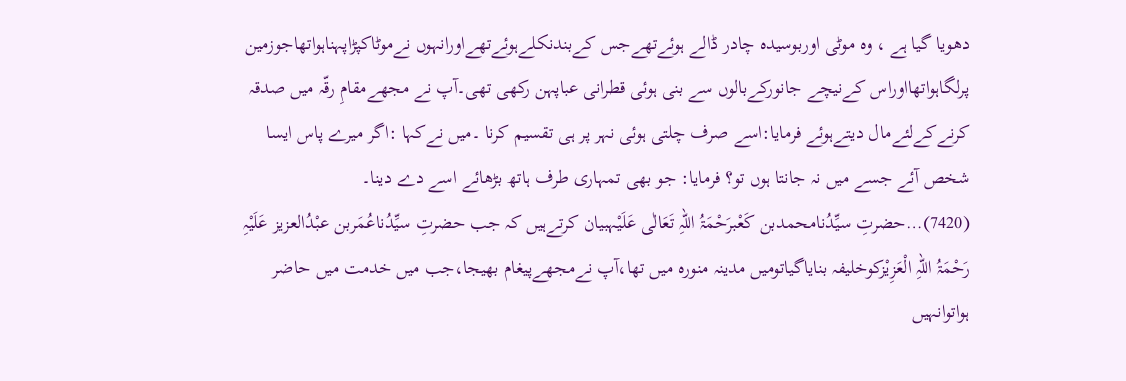دھویا گیا ہے ، وہ موٹی اوربوسیدہ چادر ڈالے ہوئےتھےجس کےبندنکلےہوئےتھےاورانہوں نےموٹاکپڑاپہناہواتھاجوزمین پرلگاہواتھااوراس کےنیچے جانورکےبالوں سے بنی ہوئی قطرانی عباپہن رکھی تھی۔آپ نے مجھےمقامِ رقّہ میں صدقہ کرنےکےلئےمال دیتےہوئے فرمایا:اسے صرف چلتی ہوئی نہر پر ہی تقسیم کرنا ۔میں نےکہا :اگر میرے پاس ایسا شخص آئے جسے میں نہ جانتا ہوں تو؟ فرمایا: جو بھی تمہاری طرف ہاتھ بڑھائے اسے دے دینا۔
(7420)…حضرتِ سیِّدُنامحمدبن کَعْبرَحْمَۃُ اللہِ تَعَالٰی عَلَیْہبیان کرتےہیں کہ جب حضرتِ سیِّدُناعُمَربن عبْدُالعزیز عَلَیْہِ رَحْمَۃُ اللہِ الْعَزِیْزکوخلیفہ بنایاگیاتومیں مدینہ منورہ میں تھا،آپ نےمجھےپیغام بھیجا،جب میں خدمت میں حاضر ہواتوانہیں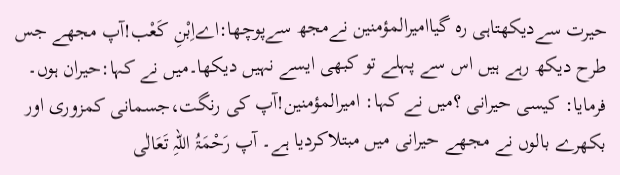حیرت سےدیکھتاہی رہ گیاامیرالمؤمنین نےمجھ سےپوچھا:اےاِبْنِ کَعْب!آپ مجھے جس طرح دیکھ رہے ہیں اس سے پہلے تو کبھی ایسے نہیں دیکھا۔میں نے کہا:حیران ہوں۔ فرمایا: کیسی حیرانی ؟میں نے کہا: امیرالمؤمنین!آپ کی رنگت،جسمانی کمزوری اور بکھرے بالوں نے مجھے حیرانی میں مبتلاکردیا ہے۔ آپ رَحْمَۃُ اللہِ تَعَالٰی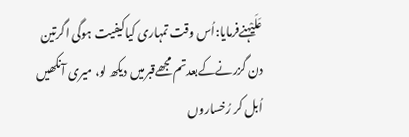عَلَیْہنےفرمایا:اُس وقت تمہاری کیاکیفیت ہوگی اگرتین دن گزرنےکےبعدتم مجھےقبرمیں دیکھ لو، میری آنکھیں اُبل کر رُخساروں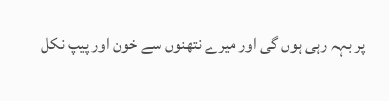پر بہہ رہی ہوں گی اور میرے نتھنوں سے خون اور پیپ نکل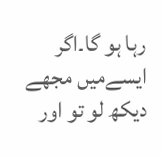رہا ہو گا۔اگر ایسےمیں مجھے دیکھ لو تو اور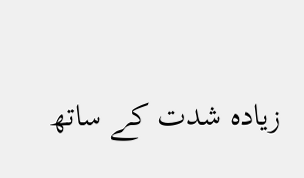زیادہ شدت کے ساتھ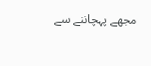مجھے پہچاننے سے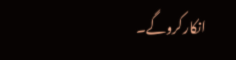انکارکروگے۔